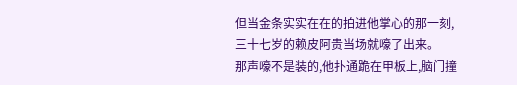但当金条实实在在的拍进他掌心的那一刻,三十七岁的赖皮阿贵当场就嚎了出来。
那声嚎不是装的,他扑通跪在甲板上,脑门撞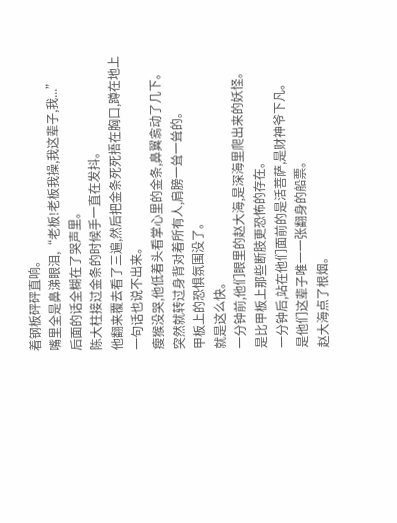着钢板砰砰直响。
嘴里全是鼻涕眼泪,“老板!老板我操,我这辈子,我...”
后面的话全糊在了哭声里。
陈大柱接过金条的时候手一直在发抖。
他翻来覆去看了三遍,然后把金条死死捂在胸口,蹲在地上一句话也说不出来。
瘦猴没哭,他低着头看掌心里的金条,鼻翼翕动了几下。
突然就转过身背对着所有人,肩膀一耸一耸的。
甲板上的恐惧氛围没了。
就是这么快。
一分钟前,他们眼里的赵大海,是深海里爬出来的妖怪。
是比甲板上那些断肢更恐怖的存在。
一分钟后,站在他们面前的是活菩萨,是财神爷下凡。
是他们这辈子唯一一张翻身的船票。
赵大海点了根烟。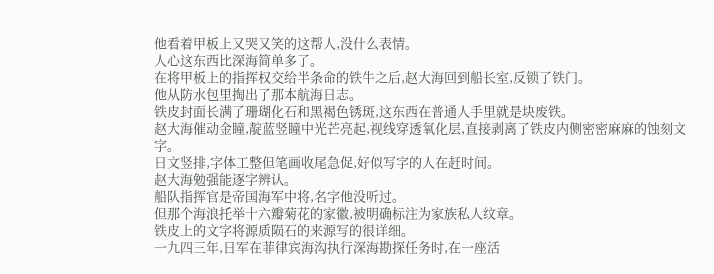他看着甲板上又哭又笑的这帮人,没什么表情。
人心这东西比深海简单多了。
在将甲板上的指挥权交给半条命的铁牛之后,赵大海回到船长室,反锁了铁门。
他从防水包里掏出了那本航海日志。
铁皮封面长满了珊瑚化石和黑褐色锈斑,这东西在普通人手里就是块废铁。
赵大海催动金瞳,靛蓝竖瞳中光芒亮起,视线穿透氧化层,直接剥离了铁皮内侧密密麻麻的蚀刻文字。
日文竖排,字体工整但笔画收尾急促,好似写字的人在赶时间。
赵大海勉强能逐字辨认。
船队指挥官是帝国海军中将,名字他没听过。
但那个海浪托举十六瓣菊花的家徽,被明确标注为家族私人纹章。
铁皮上的文字将源质陨石的来源写的很详细。
一九四三年,日军在菲律宾海沟执行深海勘探任务时,在一座活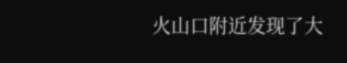火山口附近发现了大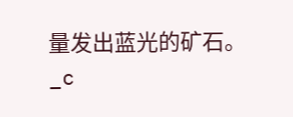量发出蓝光的矿石。_c